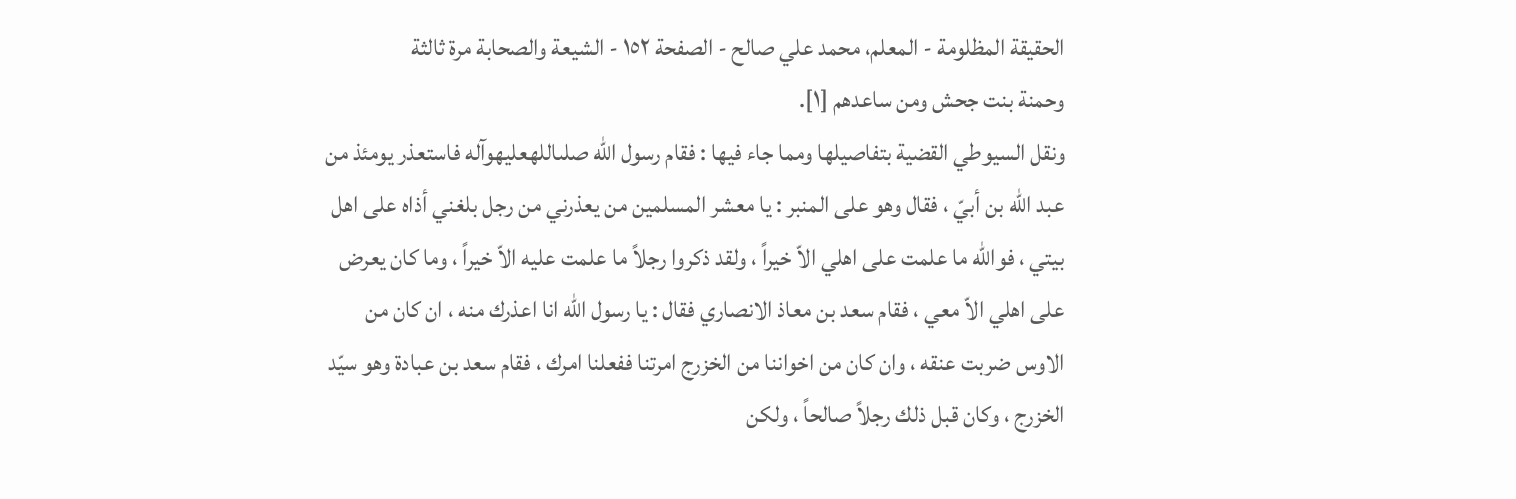الحقيقة المظلومة - المعلم، محمد علي صالح - الصفحة ١٥٢ - الشيعة والصحابة مرة ثالثة
وحمنة بنت جحش ومن ساعدهم [١].
ونقل السيوطي القضية بتفاصيلها ومما جاء فيها : فقام رسول الله صلىاللهعليهوآله فاستعذر يومئذ من عبد الله بن أبيّ ، فقال وهو على المنبر : يا معشر المسلمين من يعذرني من رجل بلغني أذاه على اهل بيتي ، فوالله ما علمت على اهلي الاّ خيراً ، ولقد ذكروا رجلاً ما علمت عليه الاّ خيراً ، وما كان يعرض على اهلي الاّ معي ، فقام سعد بن معاذ الانصاري فقال : يا رسول الله انا اعذرك منه ، ان كان من الاوس ضربت عنقه ، وان كان من اخواننا من الخزرج امرتنا ففعلنا امرك ، فقام سعد بن عبادة وهو سيّد الخزرج ، وكان قبل ذلك رجلاً صالحاً ، ولكن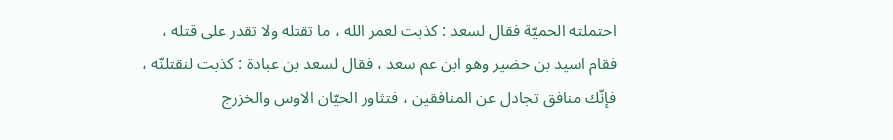احتملته الحميّة فقال لسعد : كذبت لعمر الله ، ما تقتله ولا تقدر على قتله ، فقام اسيد بن حضير وهو ابن عم سعد ، فقال لسعد بن عبادة : كذبت لنقتلنّه ، فإنّك منافق تجادل عن المنافقين ، فتثاور الحيّان الاوس والخزرج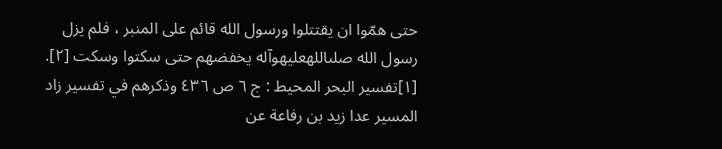حتى همّوا ان يقتتلوا ورسول الله قائم على المنبر ، فلم يزل رسول الله صلىاللهعليهوآله يخفضهم حتى سكتوا وسكت [٢].
[١]تفسير البحر المحيط : ج ٦ ص ٤٣٦ وذكرهم في تفسير زاد المسير عدا زيد بن رفاعة عن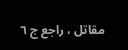مقاتل ، راجع ج ٦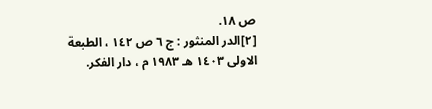ص ١٨.
[٢]الدر المنثور : ج ٦ ص ١٤٢ ، الطبعة الاولى ١٤٠٣ هـ ١٩٨٣ م ، دار الفكر.